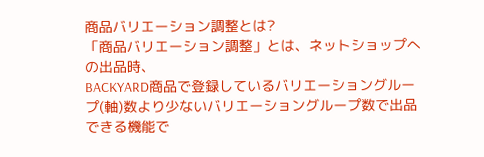商品バリエーション調整とは?
「商品バリエーション調整」とは、ネットショップへの出品時、
BACKYARD商品で登録しているバリエーショングループ(軸)数より少ないバリエーショングループ数で出品できる機能で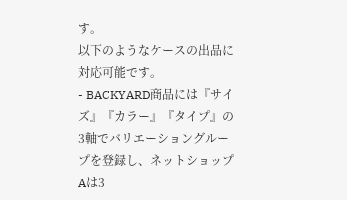す。
以下のようなケースの出品に対応可能です。
- BACKYARD商品には『サイズ』『カラー』『タイプ』の3軸でバリエーショングループを登録し、ネットショップAは3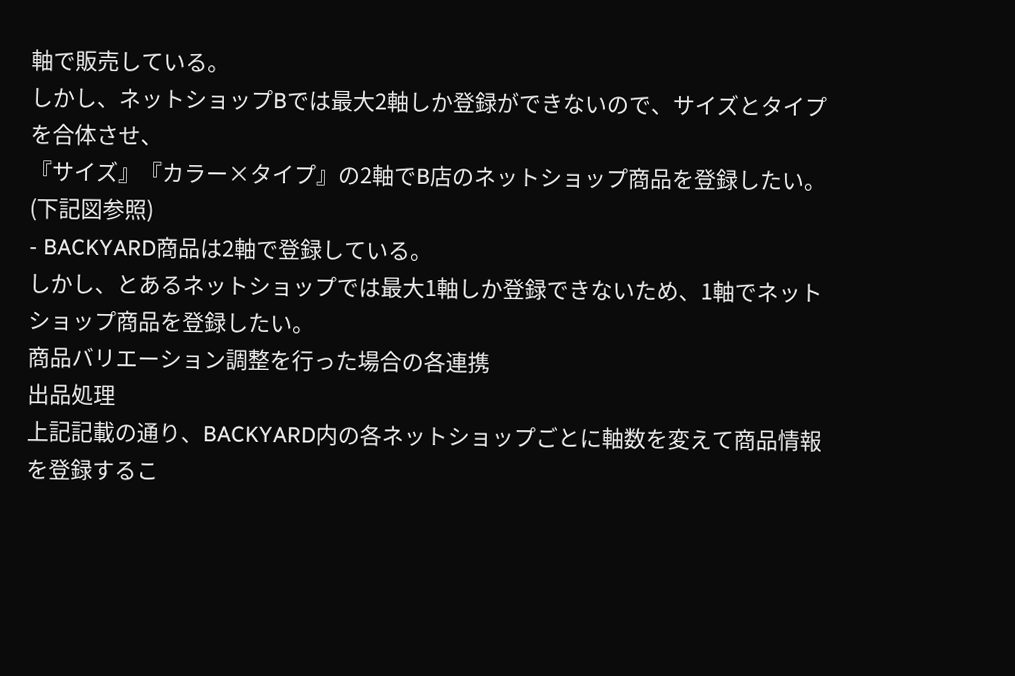軸で販売している。
しかし、ネットショップBでは最大2軸しか登録ができないので、サイズとタイプを合体させ、
『サイズ』『カラー×タイプ』の2軸でB店のネットショップ商品を登録したい。(下記図参照)
- BACKYARD商品は2軸で登録している。
しかし、とあるネットショップでは最大1軸しか登録できないため、1軸でネットショップ商品を登録したい。
商品バリエーション調整を行った場合の各連携
出品処理
上記記載の通り、BACKYARD内の各ネットショップごとに軸数を変えて商品情報を登録するこ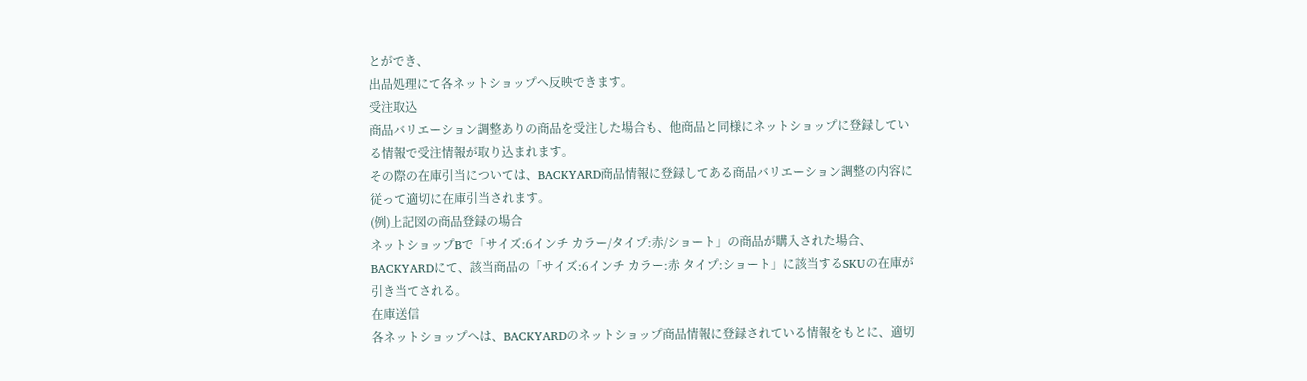とができ、
出品処理にて各ネットショップへ反映できます。
受注取込
商品バリエーション調整ありの商品を受注した場合も、他商品と同様にネットショップに登録している情報で受注情報が取り込まれます。
その際の在庫引当については、BACKYARD商品情報に登録してある商品バリエーション調整の内容に従って適切に在庫引当されます。
(例)上記図の商品登録の場合
ネットショップBで「サイズ:6インチ カラー/タイプ:赤/ショート」の商品が購入された場合、
BACKYARDにて、該当商品の「サイズ:6インチ カラー:赤 タイプ:ショート」に該当するSKUの在庫が引き当てされる。
在庫送信
各ネットショップへは、BACKYARDのネットショップ商品情報に登録されている情報をもとに、適切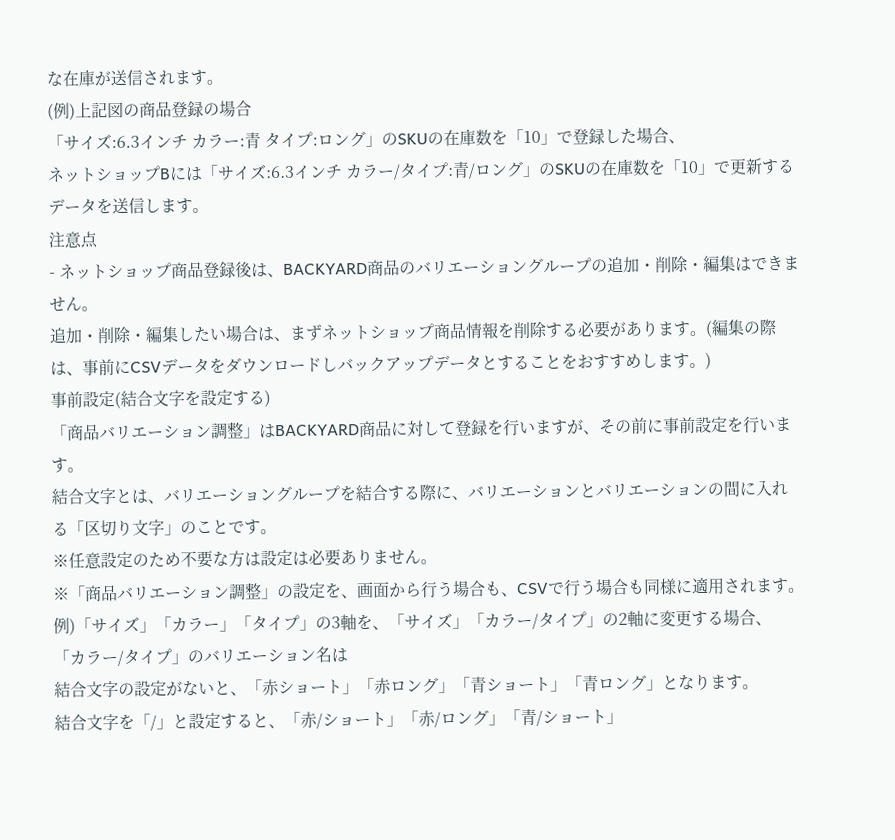な在庫が送信されます。
(例)上記図の商品登録の場合
「サイズ:6.3インチ カラー:青 タイプ:ロング」のSKUの在庫数を「10」で登録した場合、
ネットショップBには「サイズ:6.3インチ カラー/タイプ:青/ロング」のSKUの在庫数を「10」で更新するデータを送信します。
注意点
- ネットショップ商品登録後は、BACKYARD商品のバリエーショングループの追加・削除・編集はできません。
追加・削除・編集したい場合は、まずネットショップ商品情報を削除する必要があります。(編集の際は、事前にCSVデータをダウンロードしバックアップデータとすることをおすすめします。)
事前設定(結合文字を設定する)
「商品バリエーション調整」はBACKYARD商品に対して登録を行いますが、その前に事前設定を行います。
結合文字とは、バリエーショングループを結合する際に、バリエーションとバリエーションの間に入れる「区切り文字」のことです。
※任意設定のため不要な方は設定は必要ありません。
※「商品バリエーション調整」の設定を、画面から行う場合も、CSVで行う場合も同様に適用されます。
例)「サイズ」「カラー」「タイプ」の3軸を、「サイズ」「カラー/タイプ」の2軸に変更する場合、
「カラー/タイプ」のバリエーション名は
結合文字の設定がないと、「赤ショート」「赤ロング」「青ショート」「青ロング」となります。
結合文字を「/」と設定すると、「赤/ショート」「赤/ロング」「青/ショート」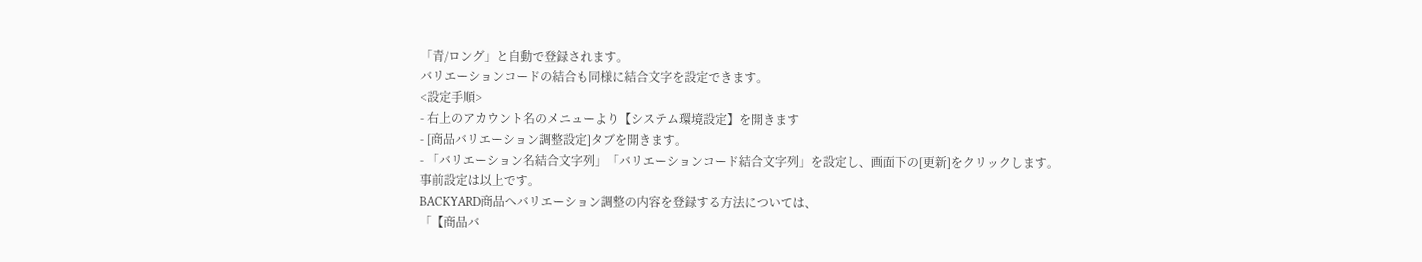「青/ロング」と自動で登録されます。
バリエーションコードの結合も同様に結合文字を設定できます。
<設定手順>
- 右上のアカウント名のメニューより【システム環境設定】を開きます
- [商品バリエーション調整設定]タブを開きます。
- 「バリエーション名結合文字列」「バリエーションコード結合文字列」を設定し、画面下の[更新]をクリックします。
事前設定は以上です。
BACKYARD商品へバリエーション調整の内容を登録する方法については、
「【商品バ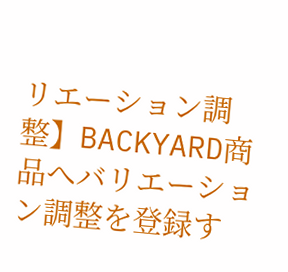リエーション調整】BACKYARD商品へバリエーション調整を登録す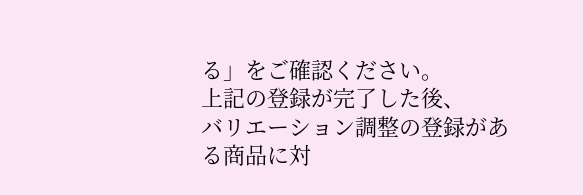る」をご確認ください。
上記の登録が完了した後、
バリエーション調整の登録がある商品に対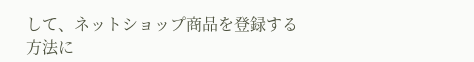して、ネットショップ商品を登録する方法に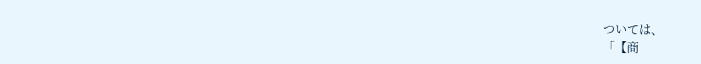ついては、
「【商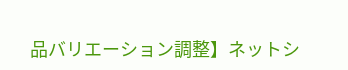品バリエーション調整】ネットシ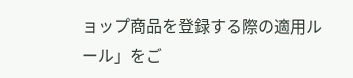ョップ商品を登録する際の適用ルール」をご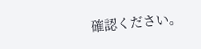確認ください。